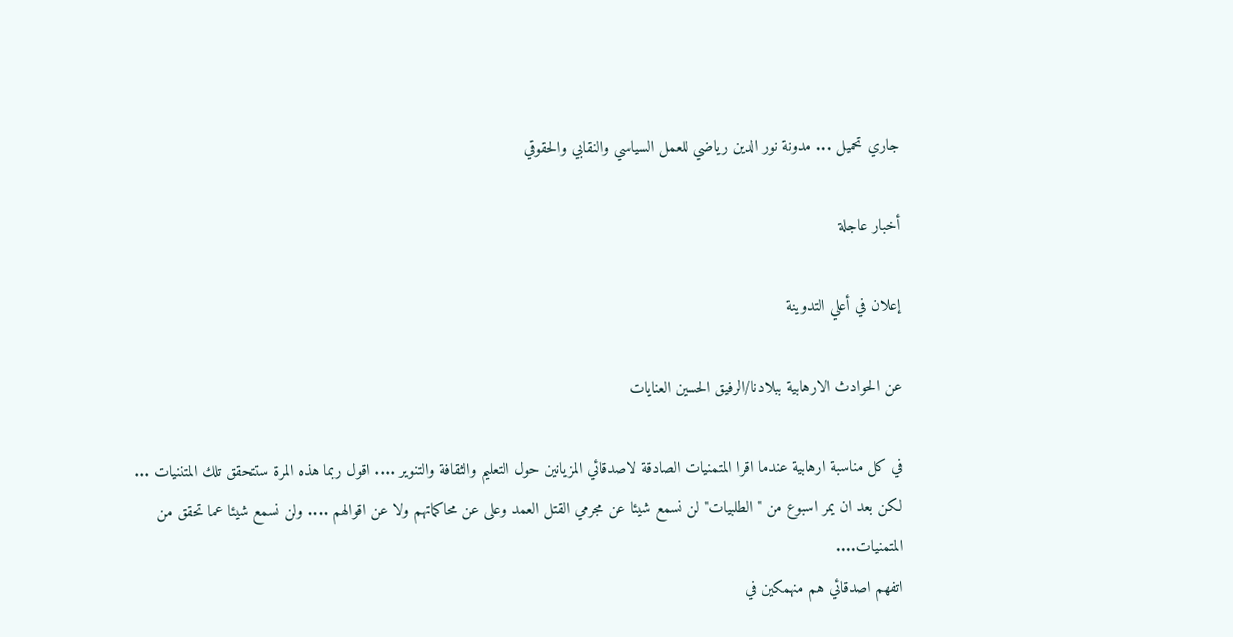جاري تحميل ... مدونة نور الدين رياضي للعمل السياسي والنقابي والحقوقي

أخبار عاجلة

إعلان في أعلي التدوينة

عن الحوادث الارهابية ببلادنا/الرفيق الحسين العنايات

في كل مناسبة ارهابية عندما اقرا المتمنيات الصادقة لاصدقائي المزيانين حول التعليم والثقافة والتنوير .... اقول ربما هذه المرة ستتحقق تلك المتننيات ... لكن بعد ان يمر اسبوع من "الطلبيات" لن نسمع شيئا عن مجرمي القتل العمد وعلى عن محاكماتهم ولا عن اقوالهم .... ولن نسمع شيئا عما تحقق من المتمنيات....
اتفهم اصدقائي هم منهمكين في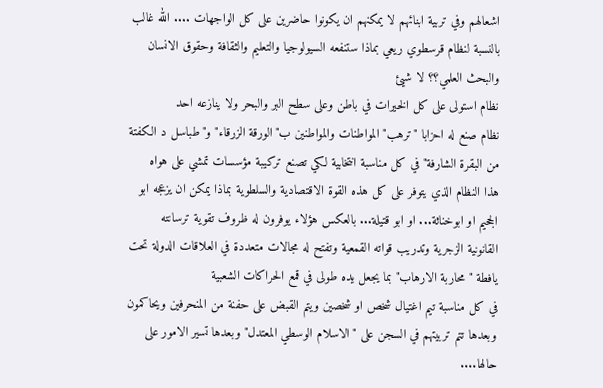اشعالهم وفي تربية ابنائهم لا يمكنهم ان يكونوا حاضرين على كل الواجهات .... الله غالب
بالنسبة لنظام قرسطوي ريعي بماذا ستنفعه السيولوجيا والتعليم والثقافة وحقوق الانسان والبحث العلمي؟؟ لا شيئ
نظام استولى على كل الخيرات في باطن وعلى سطح البر والبحر ولا ينازعه احد
نظام صنع له احزابا "ترهب" المواطنات والمواطنين ب"الورقة الزرقاء" و"طباسل د الكفتة من البقرة الشارفة" في كل مناسبة انتخابية لكي تصنع تركيبة مؤسسات تمشي على هواه
هذا النظام الذي يتوفر على كل هذه القوة الاقتصادية والسلطوية بماذا يمكن ان يزعجه ابو الجحيم او ابوخناثة... او ابو قتيلة... بالعكس هؤلاء يوفرون له ظروف تقوية ترسانته القانونية الزجرية وتدريب قواته القمعية وتفتح له مجالات متعددة في العلاقات الدولة تحت يافطة "محاربة الارهاب" بما يجعل يده طولى في قمع الحراكات الشعبية
في كل مناسبة تيم اغتيال شخص او شخصين ويتم القبض على حفنة من المنحرفين ويحاكمون وبعدها تتم تربيتهم في السجن على "الاسلام الوسطي المعتدل" وبعدها تسير الامور على حالها....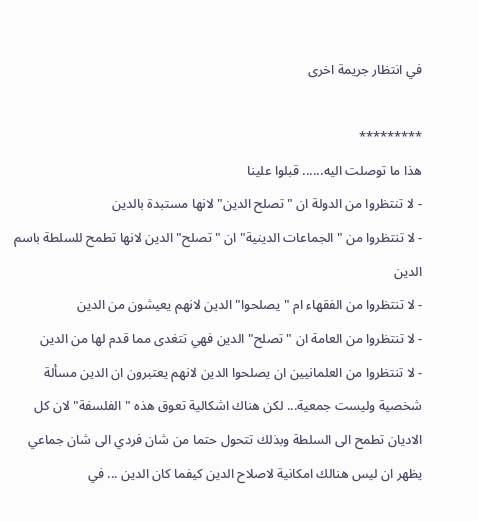في انتظار جريمة اخرى

*********
هذا ما توصلت اليه...... قبلوا علينا
- لا تنتظروا من الدولة ان "تصلح الدين" لانها مستبدة بالدين
- لا تنتظروا من "الجماعات الدينية" ان "تصلح" الدين لانها تطمح للسلطة باسم الدين
- لا تنتظروا من الفقهاء ام "يصلحوا" الدين لانهم يعيشون من الدين
- لا تنتظروا من العامة ان "تصلح" الدين فهي تتغدى مما قدم لها من الدين
- لا تنتظروا من العلمانيين ان يصلحوا الدين لانهم يعتبرون ان الدين مسألة شخصية وليست جمعية... لكن هناك اشكالية تعوق هذه "الفلسفة" لان كل الاديان تطمح الى السلطة وبذلك تتحول حتما من شان فردي الى شان جماعي
يظهر ان ليس هنالك امكانية لاصلاح الدين كيفما كان الدين ... في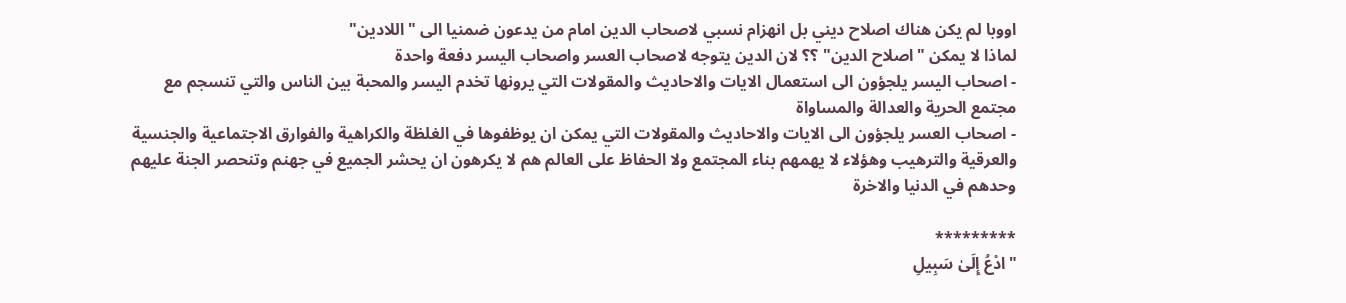اووبا لم يكن هناك اصلاح ديني بل انهزام نسبي لاصحاب الدين امام من يدعون ضمنيا الى "اللادين"
لماذا لا يمكن "اصلاح الدين" ؟؟ لان الدين يتوجه لاصحاب العسر واصحاب اليسر دفعة واحدة
- اصحاب اليسر يلجؤون الى استعمال الايات والاحاديث والمقولات التي يرونها تخدم اليسر والمحبة بين الناس والتي تنسجم مع مجتمع الحرية والعدالة والمساواة
- اصحاب العسر يلجؤون الى الايات والاحاديث والمقولات التي يمكن ان يوظفوها في الغلظة والكراهية والفوارق الاجتماعية والجنسية والعرقية والترهيب وهؤلاء لا يهمهم بناء المجتمع ولا الحفاظ على العالم هم لا يكرهون ان يحشر الجميع في جهنم وتنحصر الجنة عليهم وحدهم في الدنيا والاخرة

*********
"ادْعُ إِلَىٰ سَبِيلِ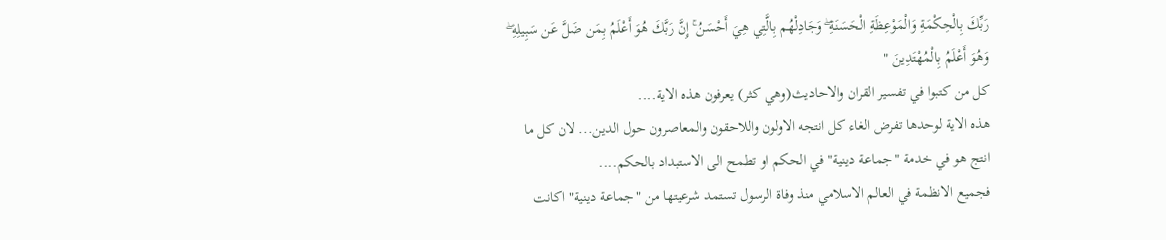رَبِّكَ بِالْحِكْمَةِ وَالْمَوْعِظَةِ الْحَسَنَةِ ۖ وَجَادِلْهُم بِالَّتِي هِيَ أَحْسَنُ ۚ إِنَّ رَبَّكَ هُوَ أَعْلَمُ بِمَن ضَلَّ عَن سَبِيلِهِ ۖ وَهُوَ أَعْلَمُ بِالْمُهْتَدِينَ "
كل من كتبوا في تفسير القران والاحاديث(وهي كثر) يعرفون هذه الاية....
هذه الاية لوحدها تفرض الغاء كل انتجه الاولون واللاحقون والمعاصرون حول الدين... لان كل ما انتج هو في خدمة "جماعة دينية" في الحكم او تطمح الى الاستبداد بالحكم....
فجميع الانظمة في العالم الاسلامي منذ وفاة الرسول تستمد شرعيتها من "جماعة دينية" اكانت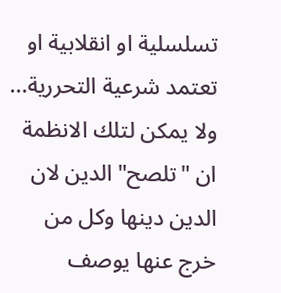تسلسلية او انقلابية او تعتمد شرعية التحررية... ولا يمكن لتلك الانظمة ان "تلصح" الدين لان الدين دينها وكل من خرج عنها يوصف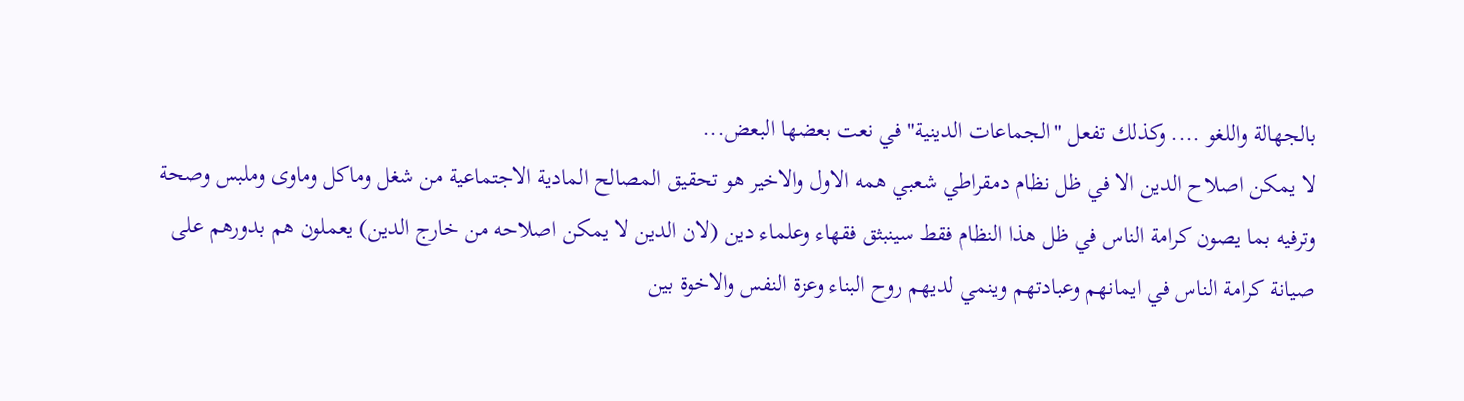بالجهالة واللغو .... وكذلك تفعل "الجماعات الدينية" في نعت بعضها البعض...
لا يمكن اصلاح الدين الا في ظل نظام دمقراطي شعبي همه الاول والاخير هو تحقيق المصالح المادية الاجتماعية من شغل وماكل وماوى وملبس وصحة وترفيه بما يصون كرامة الناس في ظل هذا النظام فقط سينبثق فقهاء وعلماء دين (لان الدين لا يمكن اصلاحه من خارج الدين) يعملون هم بدورهم على صيانة كرامة الناس في ايمانهم وعبادتهم وينمي لديهم روح البناء وعزة النفس والاخوة بين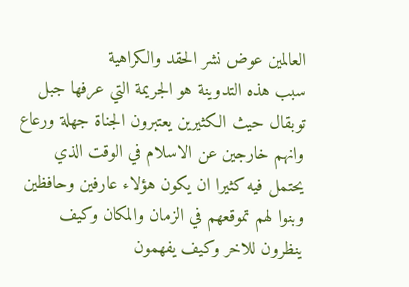العالمين عوض نشر الحقد والكراهية
سبب هذه التدوينة هو الجريمة التي عرفها جبل توبقال حيث الكثيرين يعتبرون الجناة جهلة ورعاع وانهم خارجين عن الاسلام في الوقت الذي يحتمل فيه كثيرا ان يكون هؤلاء عارفين وحافظين وبنوا لهم تموقعهم في الزمان والمكان وكيف ينظرون للاخر وكيف يفهمون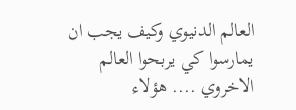العالم الدنيوي وكيف يجب ان يمارسوا كي يربحوا العالم الاخروي .... هؤلاء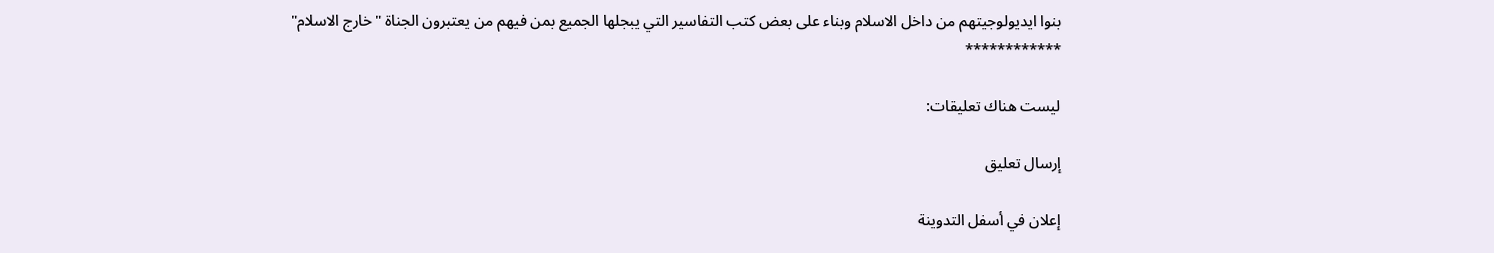بنوا ايديولوجيتهم من داخل الاسلام وبناء على بعض كتب التفاسير التي يبجلها الجميع بمن فيهم من يعتبرون الجناة "خارج الاسلام"
************

ليست هناك تعليقات:

إرسال تعليق

إعلان في أسفل التدوينة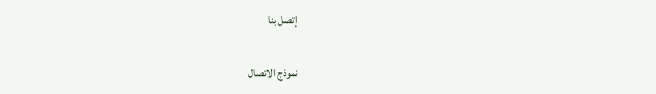إتصل بنا

نموذج الاتصال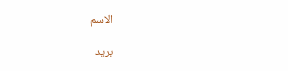الاسم

بريد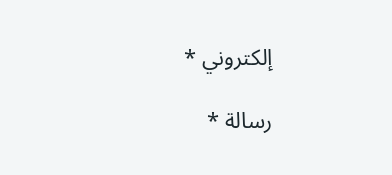إلكتروني *

رسالة *